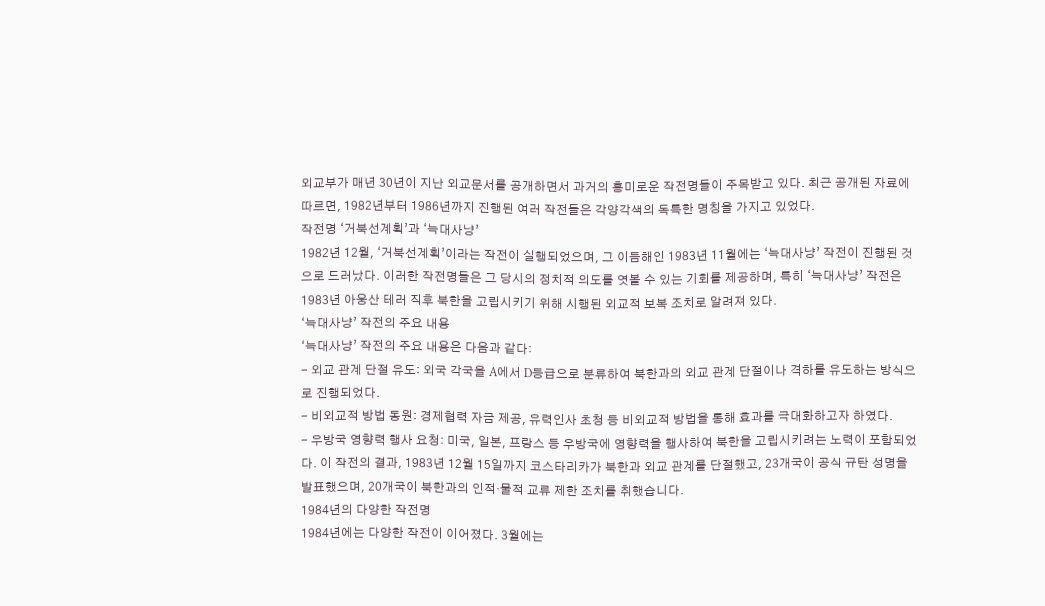외교부가 매년 30년이 지난 외교문서를 공개하면서 과거의 흥미로운 작전명들이 주목받고 있다. 최근 공개된 자료에 따르면, 1982년부터 1986년까지 진행된 여러 작전들은 각양각색의 독특한 명칭을 가지고 있었다.
작전명 ‘거북선계획’과 ‘늑대사냥’
1982년 12월, ‘거북선계획’이라는 작전이 실행되었으며, 그 이듬해인 1983년 11월에는 ‘늑대사냥’ 작전이 진행된 것으로 드러났다. 이러한 작전명들은 그 당시의 정치적 의도를 엿볼 수 있는 기회를 제공하며, 특히 ‘늑대사냥’ 작전은 1983년 아웅산 테러 직후 북한을 고립시키기 위해 시행된 외교적 보복 조치로 알려져 있다.
‘늑대사냥’ 작전의 주요 내용
‘늑대사냥’ 작전의 주요 내용은 다음과 같다:
- 외교 관계 단절 유도: 외국 각국을 A에서 D등급으로 분류하여 북한과의 외교 관계 단절이나 격하를 유도하는 방식으로 진행되었다.
- 비외교적 방법 동원: 경제협력 자금 제공, 유력인사 초청 등 비외교적 방법을 통해 효과를 극대화하고자 하였다.
- 우방국 영향력 행사 요청: 미국, 일본, 프랑스 등 우방국에 영향력을 행사하여 북한을 고립시키려는 노력이 포함되었다. 이 작전의 결과, 1983년 12월 15일까지 코스타리카가 북한과 외교 관계를 단절했고, 23개국이 공식 규탄 성명을 발표했으며, 20개국이 북한과의 인적·물적 교류 제한 조치를 취했습니다.
1984년의 다양한 작전명
1984년에는 다양한 작전이 이어졌다. 3월에는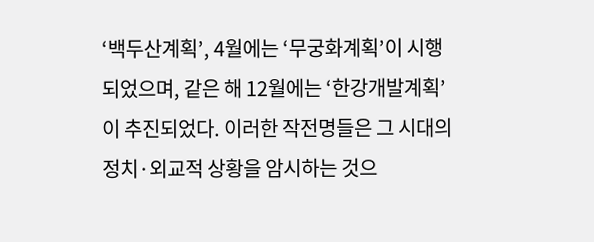‘백두산계획’, 4월에는 ‘무궁화계획’이 시행되었으며, 같은 해 12월에는 ‘한강개발계획’이 추진되었다. 이러한 작전명들은 그 시대의 정치·외교적 상황을 암시하는 것으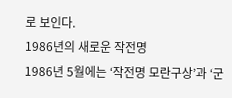로 보인다.
1986년의 새로운 작전명
1986년 5월에는 ‘작전명 모란구상’과 ‘군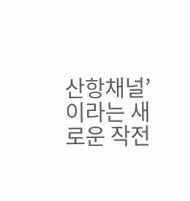산항채널’이라는 새로운 작전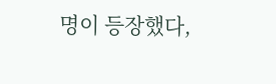명이 등장했다,